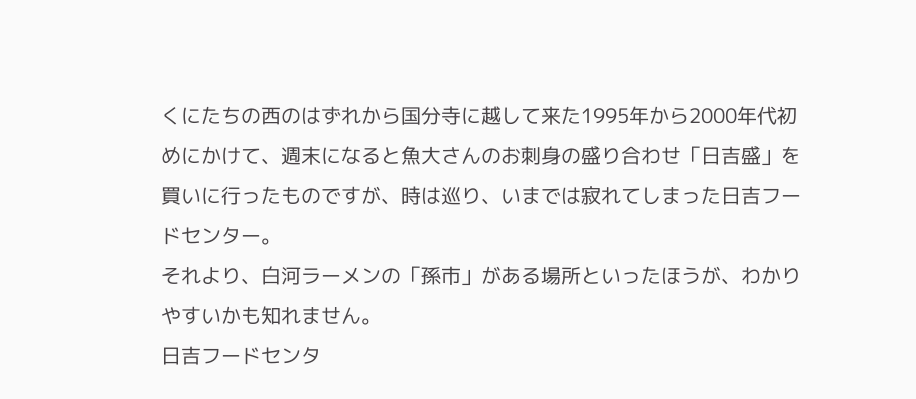くにたちの西のはずれから国分寺に越して来た1995年から2000年代初めにかけて、週末になると魚大さんのお刺身の盛り合わせ「日吉盛」を買いに行ったものですが、時は巡り、いまでは寂れてしまった日吉フードセンター。
それより、白河ラーメンの「孫市」がある場所といったほうが、わかりやすいかも知れません。
日吉フードセンタ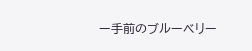ー手前のブルーベリー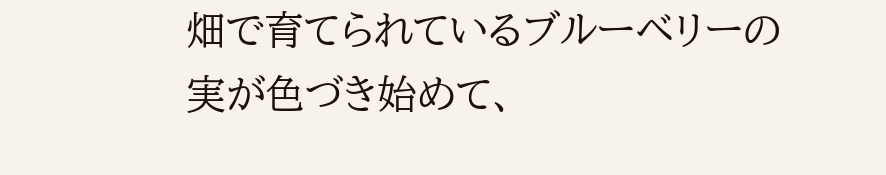畑で育てられているブルーベリーの実が色づき始めて、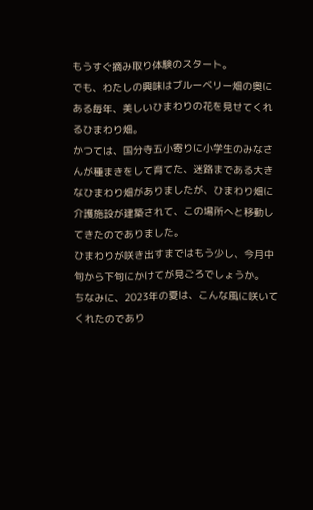もうすぐ摘み取り体験のスタート。
でも、わたしの興味はブルーベリー畑の奥にある毎年、美しいひまわりの花を見せてくれるひまわり畑。
かつては、国分寺五小寄りに小学生のみなさんが種まきをして育てた、迷路まである大きなひまわり畑がありましたが、ひまわり畑に介護施設が建築されて、この場所へと移動してきたのでありました。
ひまわりが咲き出すまではもう少し、今月中旬から下旬にかけてが見ごろでしょうか。
ちなみに、2023年の夏は、こんな風に咲いてくれたのであり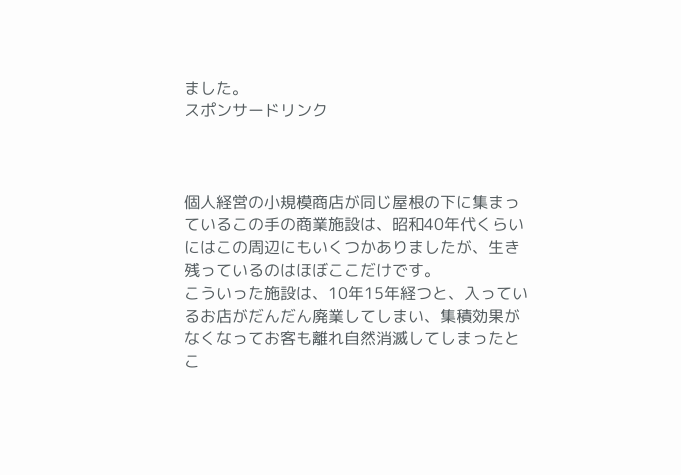ました。
スポンサードリンク



個人経営の小規模商店が同じ屋根の下に集まっているこの手の商業施設は、昭和40年代くらいにはこの周辺にもいくつかありましたが、生き残っているのはほぼここだけです。
こういった施設は、10年15年経つと、入っているお店がだんだん廃業してしまい、集積効果がなくなってお客も離れ自然消滅してしまったとこ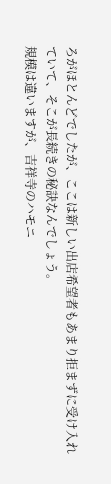ろがほとんどでしたが、ここは新しい出店希望者もあまり拒まずに受け入れていて、そこが長続きの秘訣なんでしょう。
規模は違いますが、吉祥寺のハモニ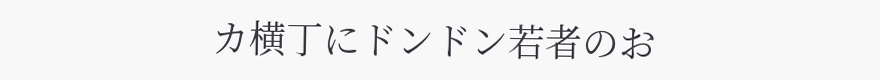カ横丁にドンドン若者のお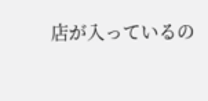店が入っているの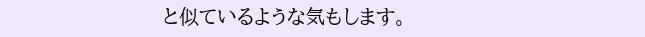と似ているような気もします。